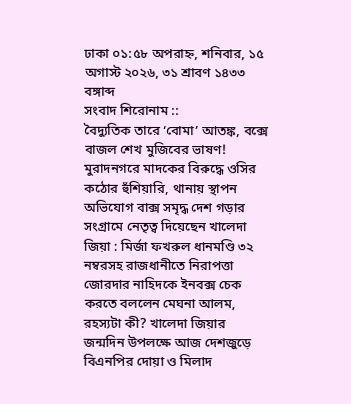ঢাকা ০১:৫৮ অপরাহ্ন, শনিবার, ১৫ অগাস্ট ২০২৬, ৩১ শ্রাবণ ১৪৩৩ বঙ্গাব্দ
সংবাদ শিরোনাম ::
বৈদ্যুতিক তারে ‘বোমা’ আতঙ্ক, বক্সে বাজল শেখ মুজিবের ভাষণ! মুরাদনগরে মাদকের বিরুদ্ধে ওসির কঠোর হুঁশিয়ারি, থানায় স্থাপন অভিযোগ বাক্স সমৃদ্ধ দেশ গড়ার সংগ্রামে নেতৃত্ব দিয়েছেন খালেদা জিয়া : মির্জা ফখরুল ধানমণ্ডি ৩২ নম্বরসহ রাজধানীতে নিরাপত্তা জোরদার নাহিদকে ইনবক্স চেক করতে বললেন মেঘনা আলম, রহস্যটা কী? খালেদা জিয়ার জন্মদিন উপলক্ষে আজ দেশজুড়ে বিএনপির দোয়া ও মিলাদ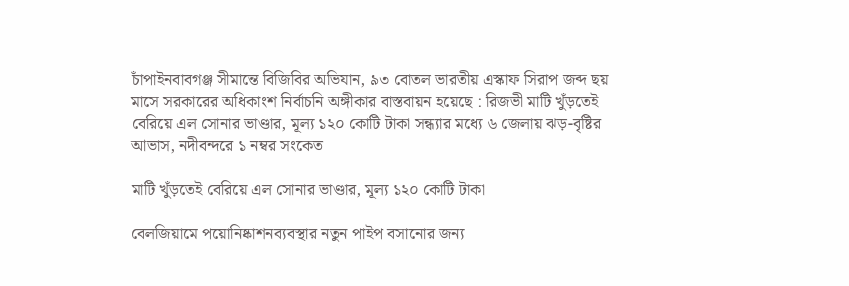চাঁপাইনবাবগঞ্জ সীমান্তে বিজিবির অভিযান, ৯৩ বোতল ভারতীয় এস্কাফ সিরাপ জব্দ ছয় মাসে সরকারের অধিকাংশ নির্বাচনি অঙ্গীকার বাস্তবায়ন হয়েছে : রিজভী মাটি খুঁড়তেই বেরিয়ে এল সোনার ভাণ্ডার, মূল্য ১২০ কোটি টাকা সন্ধ্যার মধ্যে ৬ জেলায় ঝড়-বৃষ্টির আভাস, নদীবন্দরে ১ নম্বর সংকেত

মাটি খুঁড়তেই বেরিয়ে এল সোনার ভাণ্ডার, মূল্য ১২০ কোটি টাকা

বেলজিয়ামে পয়োনিষ্কাশনব্যবস্থার নতুন পাইপ বসানোর জন্য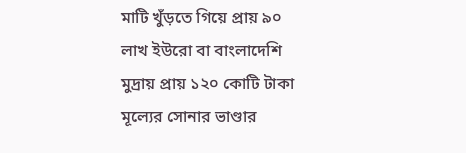মাটি খুঁড়তে গিয়ে প্রায় ৯০ লাখ ইউরো বা বাংলাদেশি মুদ্রায় প্রায় ১২০ কোটি টাকা মূল্যের সোনার ভাণ্ডার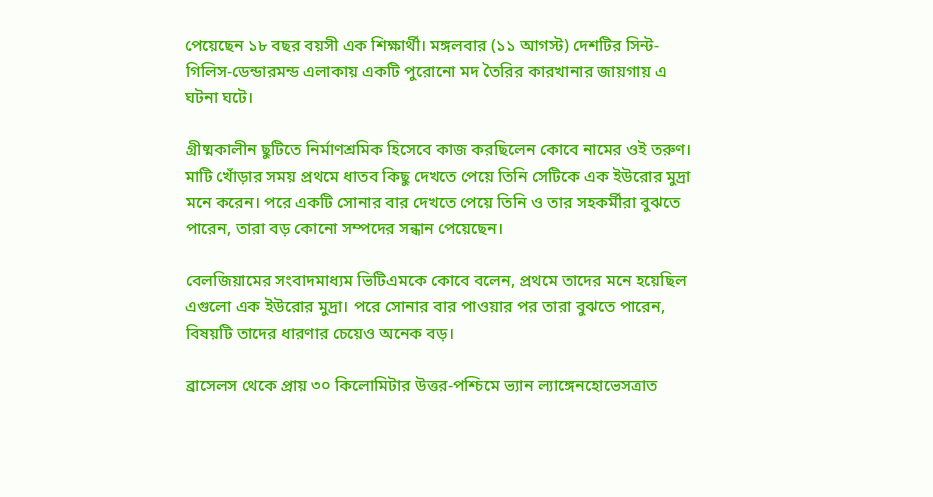পেয়েছেন ১৮ বছর বয়সী এক শিক্ষার্থী। মঙ্গলবার (১১ আগস্ট) দেশটির সিন্ট-গিলিস-ডেন্ডারমন্ড এলাকায় একটি পুরোনো মদ তৈরির কারখানার জায়গায় এ ঘটনা ঘটে।

গ্রীষ্মকালীন ছুটিতে নির্মাণশ্রমিক হিসেবে কাজ করছিলেন কোবে নামের ওই তরুণ। মাটি খোঁড়ার সময় প্রথমে ধাতব কিছু দেখতে পেয়ে তিনি সেটিকে এক ইউরোর মুদ্রা মনে করেন। পরে একটি সোনার বার দেখতে পেয়ে তিনি ও তার সহকর্মীরা বুঝতে পারেন, তারা বড় কোনো সম্পদের সন্ধান পেয়েছেন।

বেলজিয়ামের সংবাদমাধ্যম ভিটিএমকে কোবে বলেন, প্রথমে তাদের মনে হয়েছিল এগুলো এক ইউরোর মুদ্রা। পরে সোনার বার পাওয়ার পর তারা বুঝতে পারেন, বিষয়টি তাদের ধারণার চেয়েও অনেক বড়।

ব্রাসেলস থেকে প্রায় ৩০ কিলোমিটার উত্তর-পশ্চিমে ভ্যান ল্যাঙ্গেনহোভেসত্রাত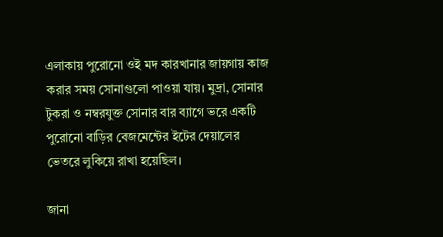এলাকায় পুরোনো ওই মদ কারখানার জায়গায় কাজ করার সময় সোনাগুলো পাওয়া যায়। মুদ্রা, সোনার টুকরা ও নম্বরযুক্ত সোনার বার ব্যাগে ভরে একটি পুরোনো বাড়ির বেজমেন্টের ইটের দেয়ালের ভেতরে লুকিয়ে রাখা হয়েছিল।

জানা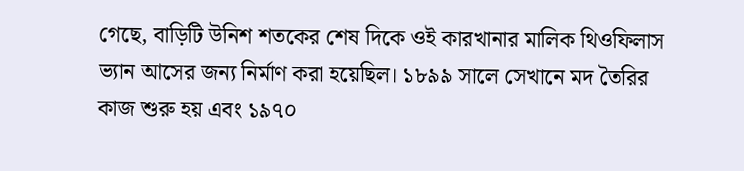গেছে, বাড়িটি উনিশ শতকের শেষ দিকে ওই কারখানার মালিক থিওফিলাস ভ্যান আসের জন্য নির্মাণ করা হয়েছিল। ১৮৯৯ সালে সেখানে মদ তৈরির কাজ শুরু হয় এবং ১৯৭০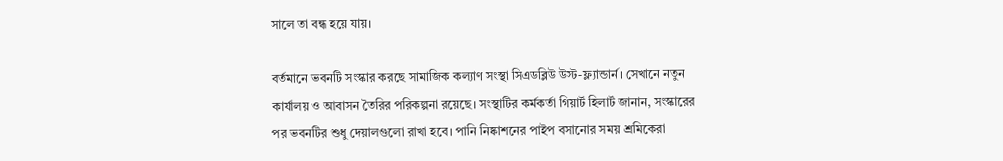সালে তা বন্ধ হয়ে যায়।

বর্তমানে ভবনটি সংস্কার করছে সামাজিক কল্যাণ সংস্থা সিএডব্লিউ উস্ট-ফ্ল্যান্ডার্ন। সেখানে নতুন কার্যালয় ও আবাসন তৈরির পরিকল্পনা রয়েছে। সংস্থাটির কর্মকর্তা গিয়ার্ট হিলার্ট জানান, সংস্কারের পর ভবনটির শুধু দেয়ালগুলো রাখা হবে। পানি নিষ্কাশনের পাইপ বসানোর সময় শ্রমিকেরা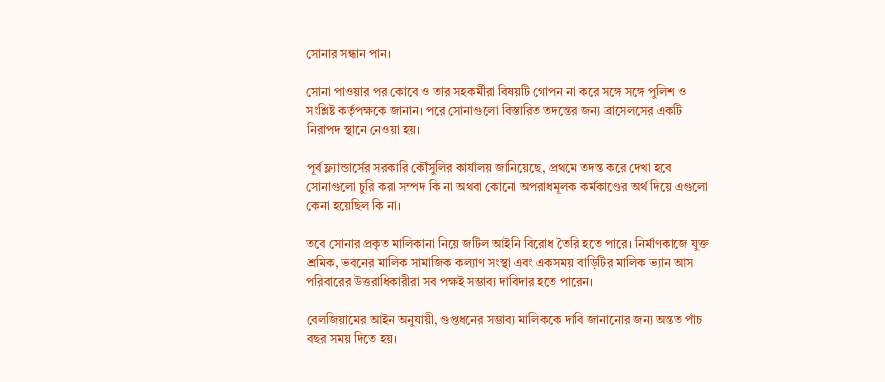সোনার সন্ধান পান।

সোনা পাওয়ার পর কোবে ও তার সহকর্মীরা বিষয়টি গোপন না করে সঙ্গে সঙ্গে পুলিশ ও সংশ্লিষ্ট কর্তৃপক্ষকে জানান। পরে সোনাগুলো বিস্তারিত তদন্তের জন্য ব্রাসেলসের একটি নিরাপদ স্থানে নেওয়া হয়।

পূর্ব ফ্ল্যান্ডার্সের সরকারি কৌঁসুলির কার্যালয় জানিয়েছে, প্রথমে তদন্ত করে দেখা হবে সোনাগুলো চুরি করা সম্পদ কি না অথবা কোনো অপরাধমূলক কর্মকাণ্ডের অর্থ দিয়ে এগুলো কেনা হয়েছিল কি না।

তবে সোনার প্রকৃত মালিকানা নিয়ে জটিল আইনি বিরোধ তৈরি হতে পারে। নির্মাণকাজে যুক্ত শ্রমিক, ভবনের মালিক সামাজিক কল্যাণ সংস্থা এবং একসময় বাড়িটির মালিক ভ্যান আস পরিবারের উত্তরাধিকারীরা সব পক্ষই সম্ভাব্য দাবিদার হতে পারেন।

বেলজিয়ামের আইন অনুযায়ী, গুপ্তধনের সম্ভাব্য মালিককে দাবি জানানোর জন্য অন্তত পাঁচ বছর সময় দিতে হয়।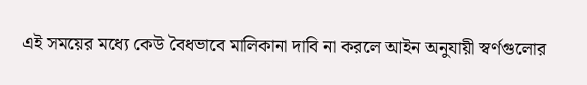এই সময়ের মধ্যে কেউ বৈধভাবে মালিকানা দাবি না করলে আইন অনুযায়ী স্বর্ণগুলোর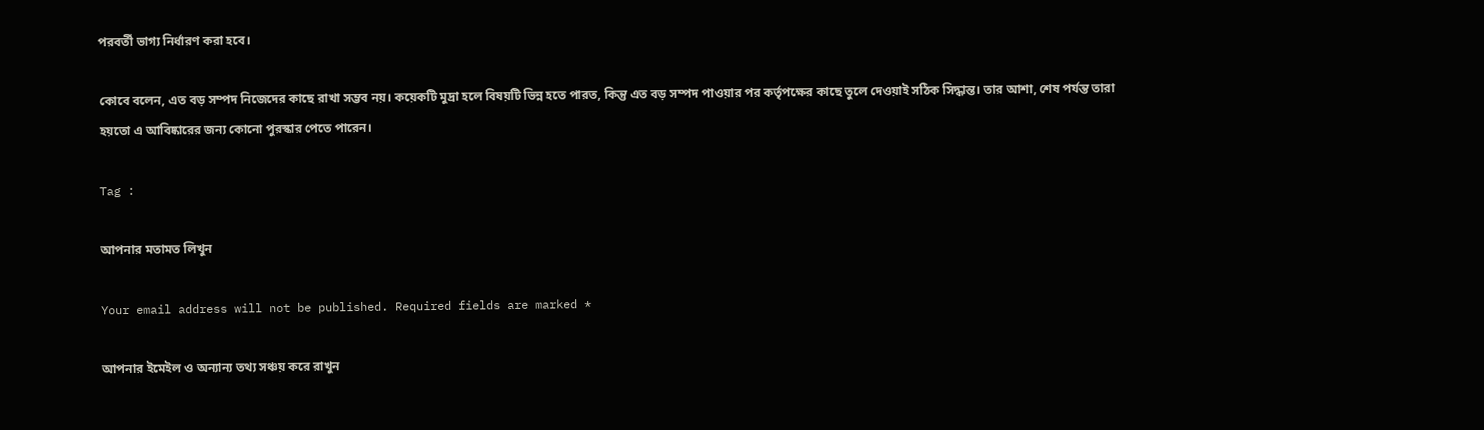পরবর্তী ভাগ্য নির্ধারণ করা হবে।

কোবে বলেন, এত বড় সম্পদ নিজেদের কাছে রাখা সম্ভব নয়। কয়েকটি মুদ্রা হলে বিষয়টি ভিন্ন হতে পারত, কিন্তু এত বড় সম্পদ পাওয়ার পর কর্তৃপক্ষের কাছে তুলে দেওয়াই সঠিক সিদ্ধান্ত। তার আশা, শেষ পর্যন্ত তারা হয়তো এ আবিষ্কারের জন্য কোনো পুরস্কার পেতে পারেন।

Tag :

আপনার মতামত লিখুন

Your email address will not be published. Required fields are marked *

আপনার ইমেইল ও অন্যান্য তথ্য সঞ্চয় করে রাখুন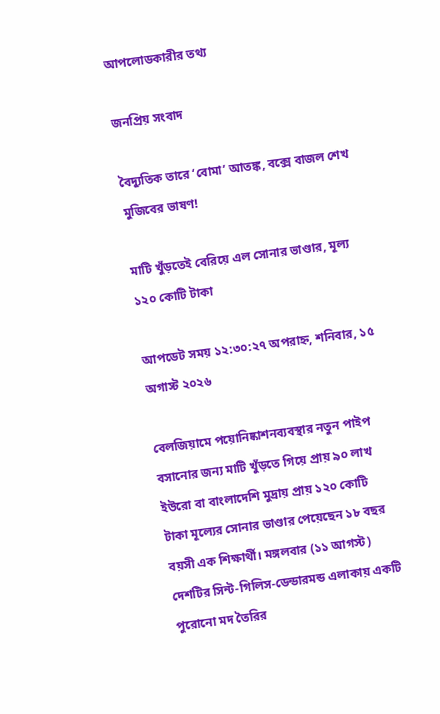আপলোডকারীর তথ্য

জনপ্রিয় সংবাদ

বৈদ্যুতিক তারে ‘বোমা’ আতঙ্ক, বক্সে বাজল শেখ মুজিবের ভাষণ!

মাটি খুঁড়তেই বেরিয়ে এল সোনার ভাণ্ডার, মূল্য ১২০ কোটি টাকা

আপডেট সময় ১২:৩০:২৭ অপরাহ্ন, শনিবার, ১৫ অগাস্ট ২০২৬

বেলজিয়ামে পয়োনিষ্কাশনব্যবস্থার নতুন পাইপ বসানোর জন্য মাটি খুঁড়তে গিয়ে প্রায় ৯০ লাখ ইউরো বা বাংলাদেশি মুদ্রায় প্রায় ১২০ কোটি টাকা মূল্যের সোনার ভাণ্ডার পেয়েছেন ১৮ বছর বয়সী এক শিক্ষার্থী। মঙ্গলবার (১১ আগস্ট) দেশটির সিন্ট-গিলিস-ডেন্ডারমন্ড এলাকায় একটি পুরোনো মদ তৈরির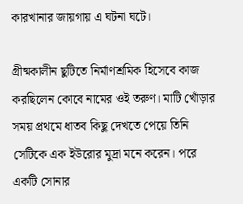কারখানার জায়গায় এ ঘটনা ঘটে।

গ্রীষ্মকালীন ছুটিতে নির্মাণশ্রমিক হিসেবে কাজ করছিলেন কোবে নামের ওই তরুণ। মাটি খোঁড়ার সময় প্রথমে ধাতব কিছু দেখতে পেয়ে তিনি সেটিকে এক ইউরোর মুদ্রা মনে করেন। পরে একটি সোনার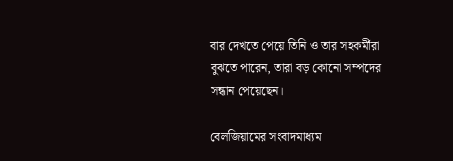বার দেখতে পেয়ে তিনি ও তার সহকর্মীরা বুঝতে পারেন, তারা বড় কোনো সম্পদের সন্ধান পেয়েছেন।

বেলজিয়ামের সংবাদমাধ্যম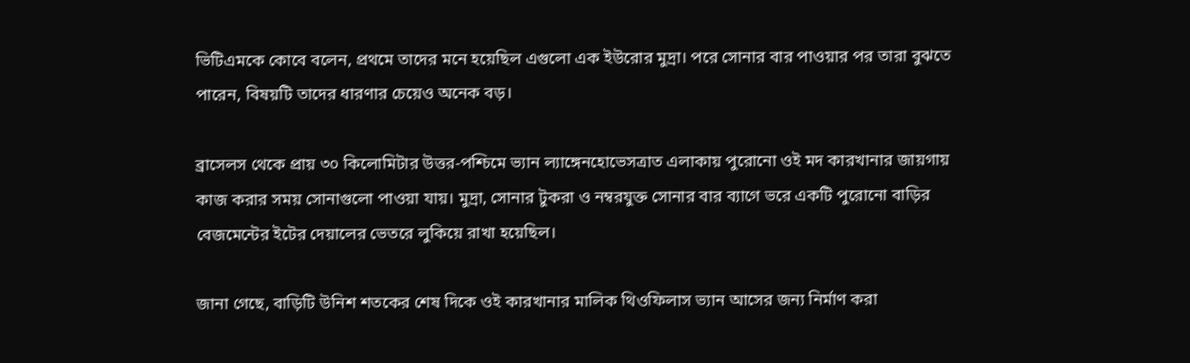ভিটিএমকে কোবে বলেন, প্রথমে তাদের মনে হয়েছিল এগুলো এক ইউরোর মুদ্রা। পরে সোনার বার পাওয়ার পর তারা বুঝতে পারেন, বিষয়টি তাদের ধারণার চেয়েও অনেক বড়।

ব্রাসেলস থেকে প্রায় ৩০ কিলোমিটার উত্তর-পশ্চিমে ভ্যান ল্যাঙ্গেনহোভেসত্রাত এলাকায় পুরোনো ওই মদ কারখানার জায়গায় কাজ করার সময় সোনাগুলো পাওয়া যায়। মুদ্রা, সোনার টুকরা ও নম্বরযুক্ত সোনার বার ব্যাগে ভরে একটি পুরোনো বাড়ির বেজমেন্টের ইটের দেয়ালের ভেতরে লুকিয়ে রাখা হয়েছিল।

জানা গেছে, বাড়িটি উনিশ শতকের শেষ দিকে ওই কারখানার মালিক থিওফিলাস ভ্যান আসের জন্য নির্মাণ করা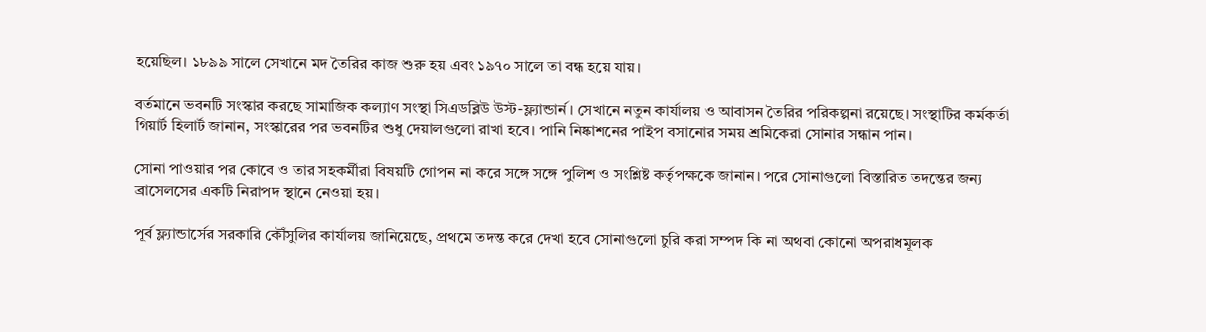হয়েছিল। ১৮৯৯ সালে সেখানে মদ তৈরির কাজ শুরু হয় এবং ১৯৭০ সালে তা বন্ধ হয়ে যায়।

বর্তমানে ভবনটি সংস্কার করছে সামাজিক কল্যাণ সংস্থা সিএডব্লিউ উস্ট-ফ্ল্যান্ডার্ন। সেখানে নতুন কার্যালয় ও আবাসন তৈরির পরিকল্পনা রয়েছে। সংস্থাটির কর্মকর্তা গিয়ার্ট হিলার্ট জানান, সংস্কারের পর ভবনটির শুধু দেয়ালগুলো রাখা হবে। পানি নিষ্কাশনের পাইপ বসানোর সময় শ্রমিকেরা সোনার সন্ধান পান।

সোনা পাওয়ার পর কোবে ও তার সহকর্মীরা বিষয়টি গোপন না করে সঙ্গে সঙ্গে পুলিশ ও সংশ্লিষ্ট কর্তৃপক্ষকে জানান। পরে সোনাগুলো বিস্তারিত তদন্তের জন্য ব্রাসেলসের একটি নিরাপদ স্থানে নেওয়া হয়।

পূর্ব ফ্ল্যান্ডার্সের সরকারি কৌঁসুলির কার্যালয় জানিয়েছে, প্রথমে তদন্ত করে দেখা হবে সোনাগুলো চুরি করা সম্পদ কি না অথবা কোনো অপরাধমূলক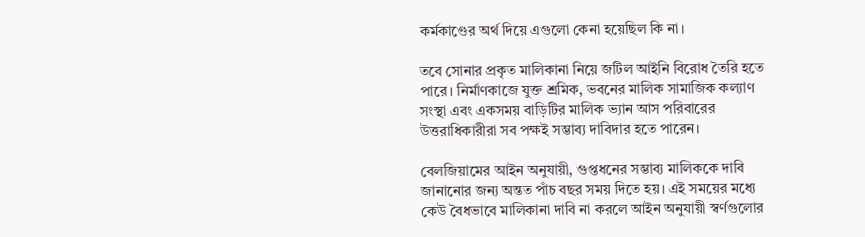কর্মকাণ্ডের অর্থ দিয়ে এগুলো কেনা হয়েছিল কি না।

তবে সোনার প্রকৃত মালিকানা নিয়ে জটিল আইনি বিরোধ তৈরি হতে পারে। নির্মাণকাজে যুক্ত শ্রমিক, ভবনের মালিক সামাজিক কল্যাণ সংস্থা এবং একসময় বাড়িটির মালিক ভ্যান আস পরিবারের উত্তরাধিকারীরা সব পক্ষই সম্ভাব্য দাবিদার হতে পারেন।

বেলজিয়ামের আইন অনুযায়ী, গুপ্তধনের সম্ভাব্য মালিককে দাবি জানানোর জন্য অন্তত পাঁচ বছর সময় দিতে হয়। এই সময়ের মধ্যে কেউ বৈধভাবে মালিকানা দাবি না করলে আইন অনুযায়ী স্বর্ণগুলোর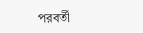পরবর্তী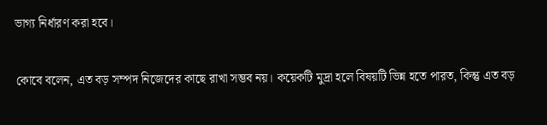ভাগ্য নির্ধারণ করা হবে।

কোবে বলেন, এত বড় সম্পদ নিজেদের কাছে রাখা সম্ভব নয়। কয়েকটি মুদ্রা হলে বিষয়টি ভিন্ন হতে পারত, কিন্তু এত বড়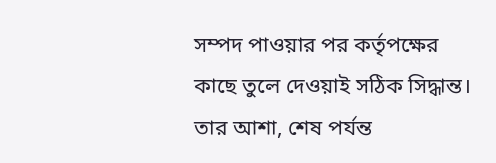সম্পদ পাওয়ার পর কর্তৃপক্ষের কাছে তুলে দেওয়াই সঠিক সিদ্ধান্ত। তার আশা, শেষ পর্যন্ত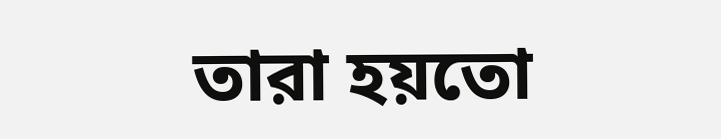তারা হয়তো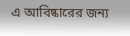এ আবিষ্কারের জন্য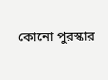কোনো পুরস্কার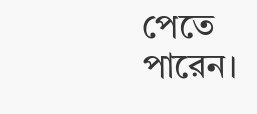পেতে পারেন।